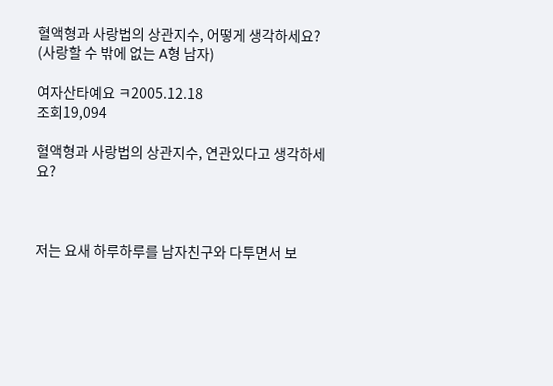혈액형과 사랑법의 상관지수, 어떻게 생각하세요? (사랑할 수 밖에 없는 A형 남자)

여자산타예요 ㅋ2005.12.18
조회19,094

혈액형과 사랑법의 상관지수, 연관있다고 생각하세요?



저는 요새 하루하루를 남자친구와 다투면서 보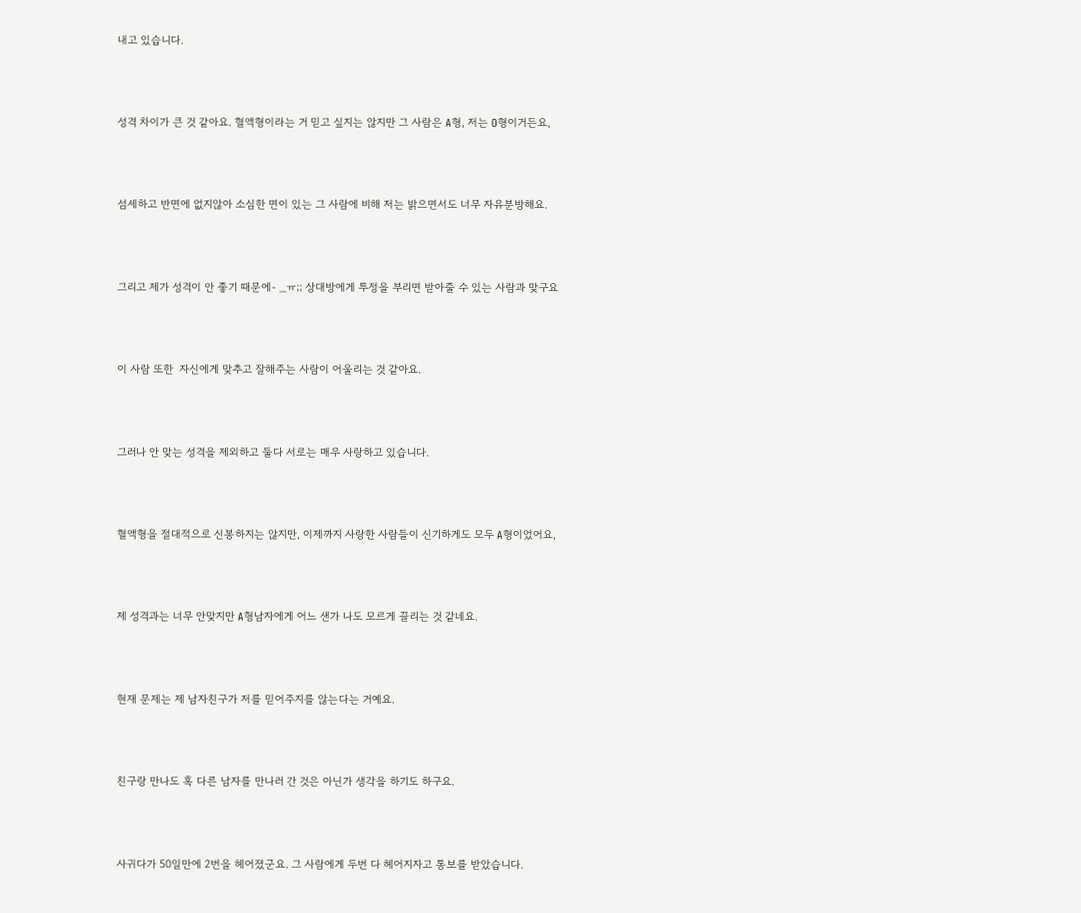내고 있습니다.



성격 차이가 큰 것 같아요. 혈액형이라는 거 믿고 싶지는 않지만 그 사람은 A형, 저는 O형이거든요,



섬세하고 반면에 없지않아 소심한 면이 있는 그 사람에 비해 저는 밝으면서도 너무 자유분방해요.



그리고 제가 성격이 안 좋기 때문에- _ㅠ;; 상대방에게 투정을 부리면 받아줄 수 있는 사람과 맞구요



이 사람 또한  자신에게 맞추고 잘해주는 사람이 어울리는 것 같아요.



그러나 안 맞는 성격을 제외하고 둘다 서로는 매우 사랑하고 있습니다.



혈액형을 절대적으로 신봉하지는 않지만, 이제까지 사랑한 사람들이 신기하게도 모두 A형이었어요,



제 성격과는 너무 안맞지만 A형남자에게 어느 샌가 나도 모르게 끌리는 것 같네요.



현재 문제는 제 남자친구가 저를 믿어주지를 않는다는 거예요.



친구랑 만나도 혹 다른 남자를 만나러 간 것은 아닌가 생각을 하기도 하구요.



사귀다가 50일만에 2번을 헤어졌군요. 그 사람에게 두번 다 헤어지자고 통보를 받았습니다.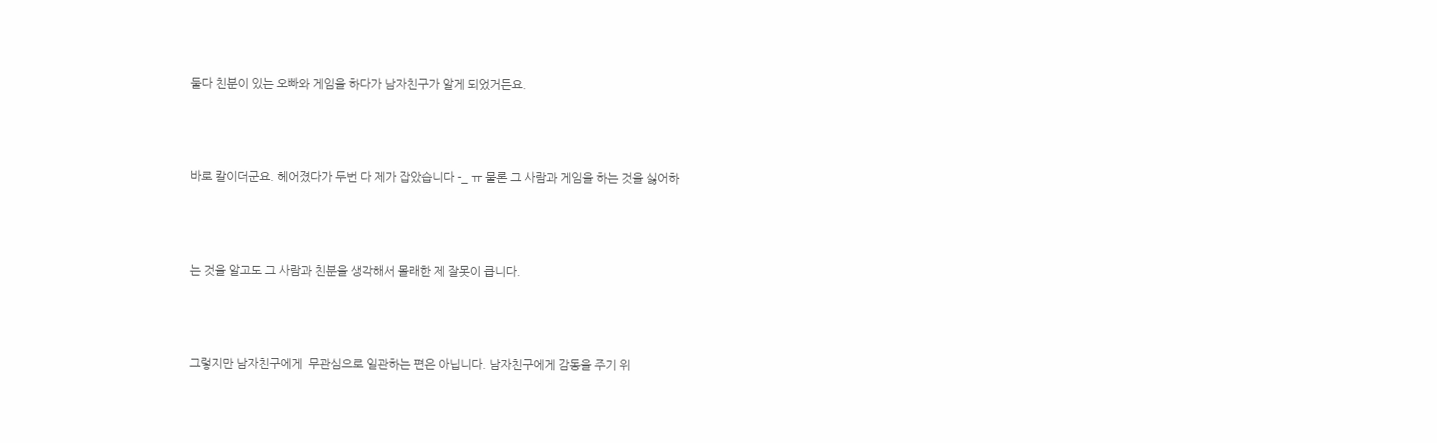둘다 친분이 있는 오빠와 게임을 하다가 남자친구가 알게 되었거든요.



바로 칼이더군요. 헤어졌다가 두번 다 제가 잡았습니다 -_ ㅠ 물론 그 사람과 게임을 하는 것을 싫어하



는 것을 알고도 그 사람과 친분을 생각해서 몰래한 제 잘못이 큽니다.



그렇지만 남자친구에게  무관심으로 일관하는 편은 아닙니다. 남자친구에게 감동을 주기 위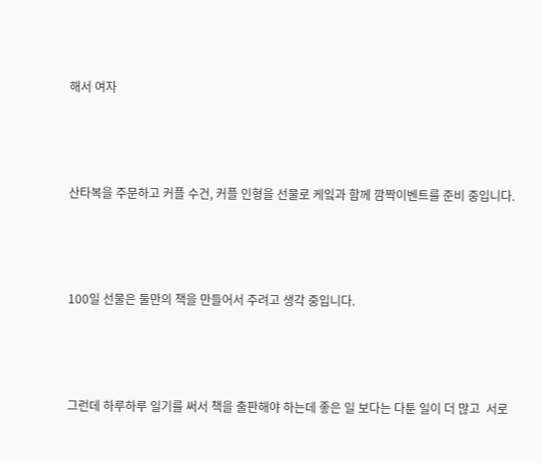해서 여자



산타복을 주문하고 커플 수건, 커플 인형을 선물로 케잌과 함께 깜짝이벤트를 준비 중입니다.



100일 선물은 둘만의 책을 만들어서 주려고 생각 중입니다.



그런데 하루하루 일기를 써서 책을 출판해야 하는데 좋은 일 보다는 다툰 일이 더 많고  서로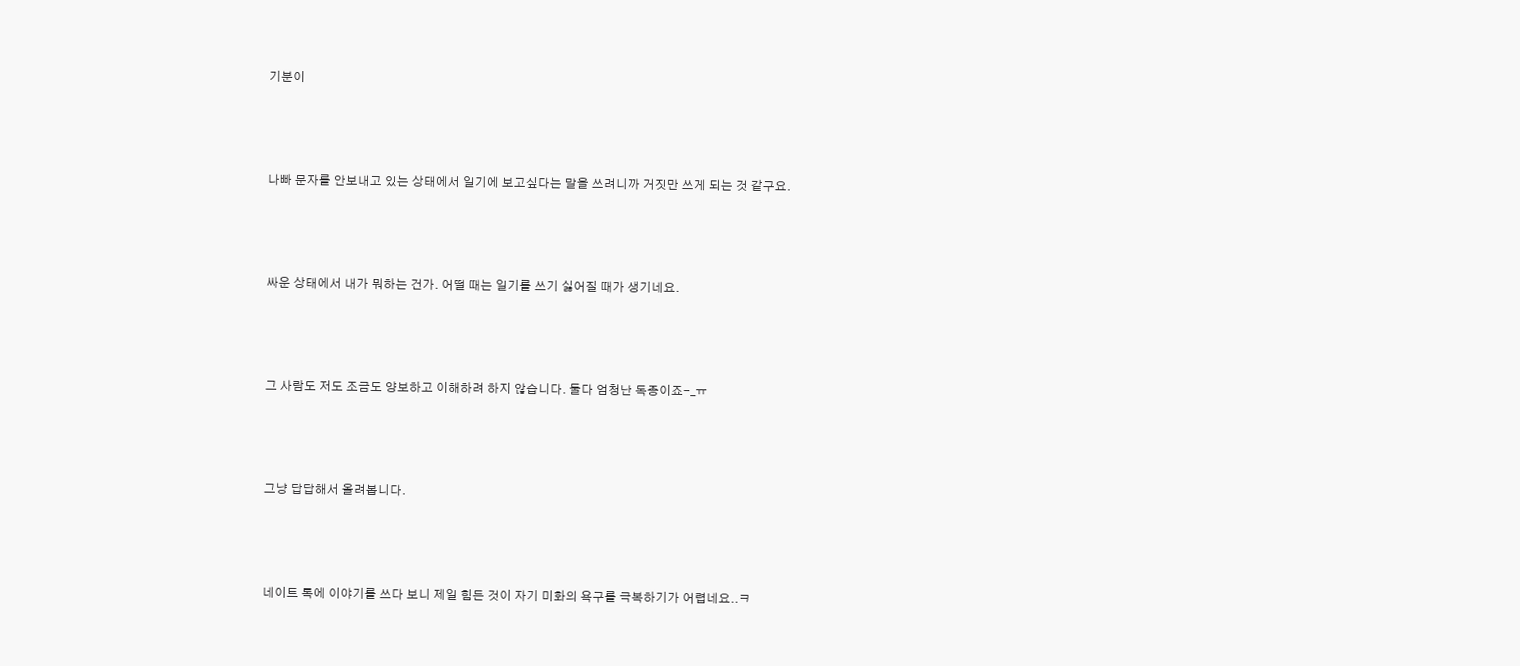기분이



나빠 문자를 안보내고 있는 상태에서 일기에 보고싶다는 말을 쓰려니까 거짓만 쓰게 되는 것 같구요.



싸운 상태에서 내가 뭐하는 건가. 어떨 때는 일기를 쓰기 싫어질 때가 생기네요.



그 사람도 저도 조금도 양보하고 이해하려 하지 않습니다. 둘다 엄청난 독종이죠-_ㅠ



그냥 답답해서 올려봅니다.



네이트 톡에 이야기를 쓰다 보니 제일 힘든 것이 자기 미화의 욕구를 극복하기가 어렵네요..ㅋ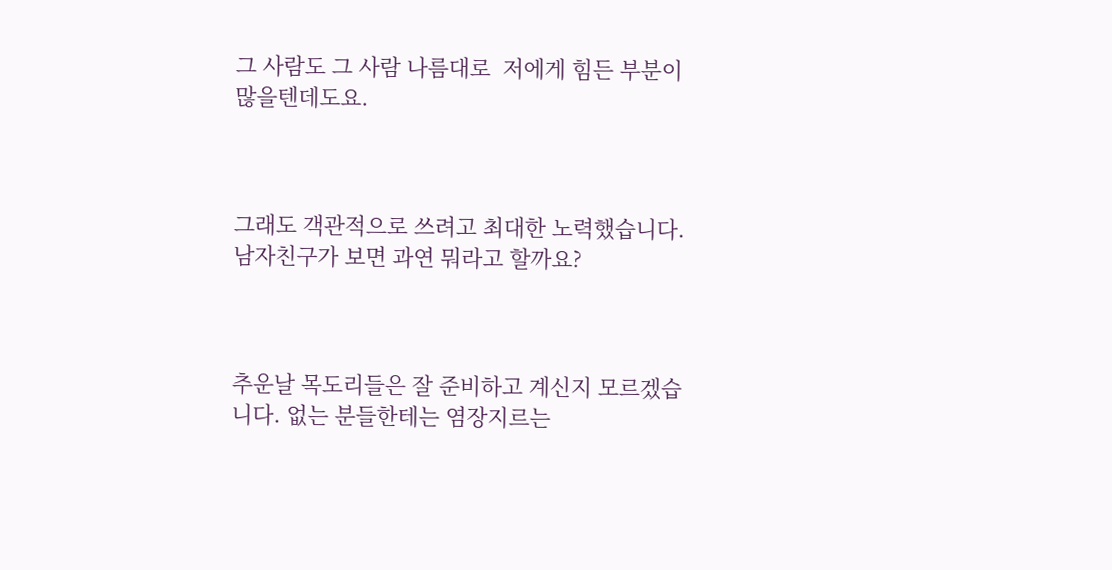그 사람도 그 사람 나름대로  저에게 힘든 부분이 많을텐데도요.



그래도 객관적으로 쓰려고 최대한 노력했습니다. 남자친구가 보면 과연 뭐라고 할까요?



추운날 목도리들은 잘 준비하고 계신지 모르겠습니다. 없는 분들한테는 염장지르는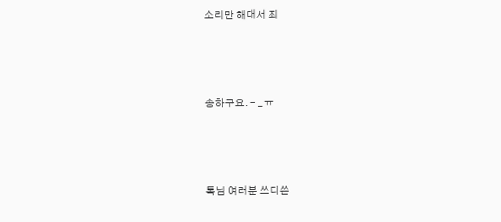소리만 해대서 죄



송하구요. - _ ㅠ



톡님 여러분 쓰디쓴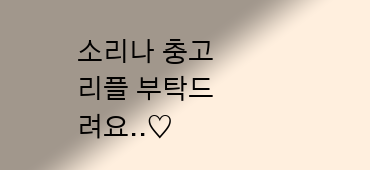소리나 충고 리플 부탁드려요..♡